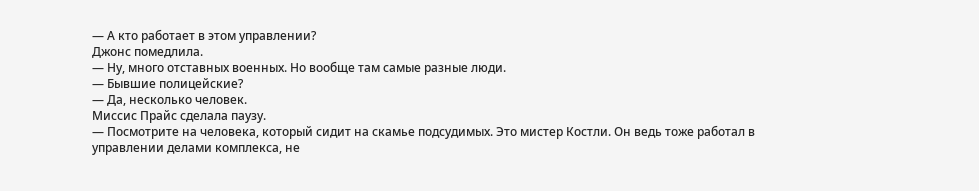— А кто работает в этом управлении?
Джонс помедлила.
— Ну, много отставных военных. Но вообще там самые разные люди.
— Бывшие полицейские?
— Да, несколько человек.
Миссис Прайс сделала паузу.
— Посмотрите на человека, который сидит на скамье подсудимых. Это мистер Костли. Он ведь тоже работал в управлении делами комплекса, не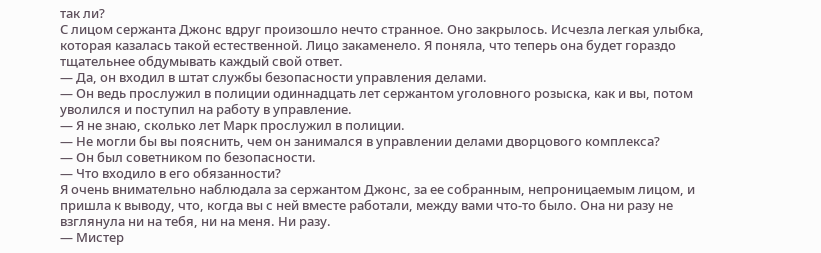так ли?
С лицом сержанта Джонс вдруг произошло нечто странное. Оно закрылось. Исчезла легкая улыбка, которая казалась такой естественной. Лицо закаменело. Я поняла, что теперь она будет гораздо тщательнее обдумывать каждый свой ответ.
— Да, он входил в штат службы безопасности управления делами.
— Он ведь прослужил в полиции одиннадцать лет сержантом уголовного розыска, как и вы, потом уволился и поступил на работу в управление.
— Я не знаю, сколько лет Марк прослужил в полиции.
— Не могли бы вы пояснить, чем он занимался в управлении делами дворцового комплекса?
— Он был советником по безопасности.
— Что входило в его обязанности?
Я очень внимательно наблюдала за сержантом Джонс, за ее собранным, непроницаемым лицом, и пришла к выводу, что, когда вы с ней вместе работали, между вами что-то было. Она ни разу не взглянула ни на тебя, ни на меня. Ни разу.
— Мистер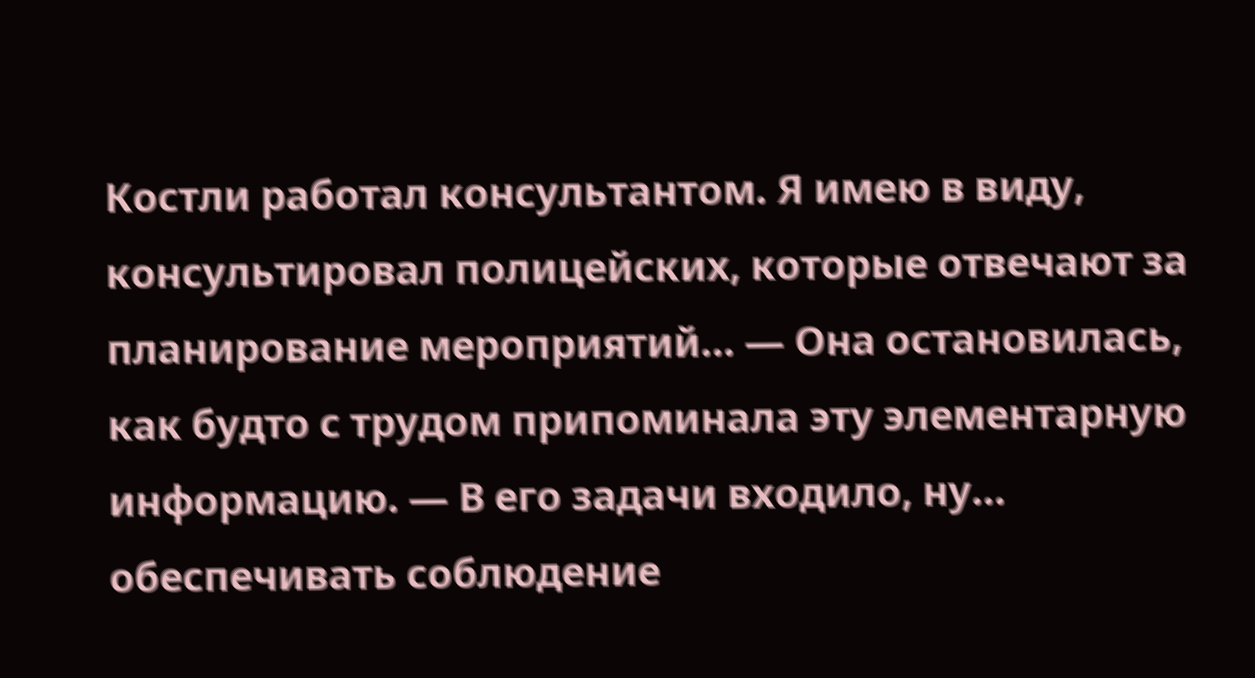Костли работал консультантом. Я имею в виду, консультировал полицейских, которые отвечают за планирование мероприятий… — Она остановилась, как будто с трудом припоминала эту элементарную информацию. — В его задачи входило, ну… обеспечивать соблюдение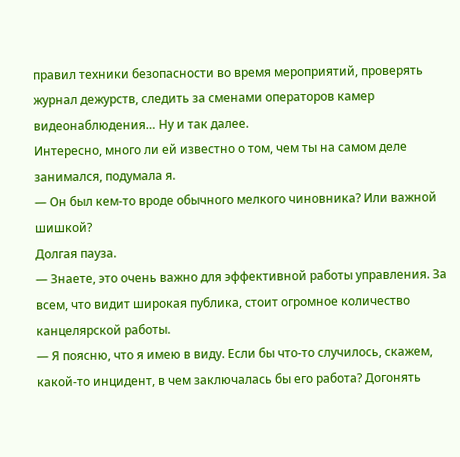правил техники безопасности во время мероприятий, проверять журнал дежурств, следить за сменами операторов камер видеонаблюдения… Ну и так далее.
Интересно, много ли ей известно о том, чем ты на самом деле занимался, подумала я.
— Он был кем-то вроде обычного мелкого чиновника? Или важной шишкой?
Долгая пауза.
— Знаете, это очень важно для эффективной работы управления. За всем, что видит широкая публика, стоит огромное количество канцелярской работы.
— Я поясню, что я имею в виду. Если бы что-то случилось, скажем, какой-то инцидент, в чем заключалась бы его работа? Догонять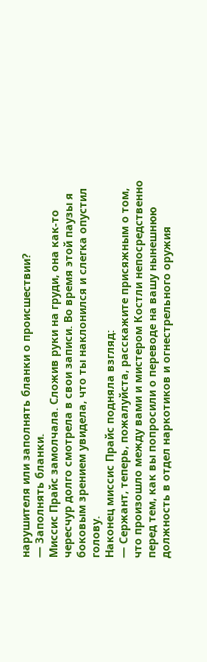нарушителя или заполнять бланки о происшествии?
— Заполнять бланки.
Миссис Прайс замолчала. Сложив руки на груди, она как-то чересчур долго смотрела в свои записи. Во время этой паузы я боковым зрением увидела, что ты наклонился и слегка опустил голову.
Наконец миссис Прайс подняла взгляд:
— Сержант, теперь, пожалуйста, расскажите присяжным о том, что произошло между вами и мистером Костли непосредственно перед тем, как вы попросили о переводе на вашу нынешнюю должность в отдел наркотиков и огнестрельного оружия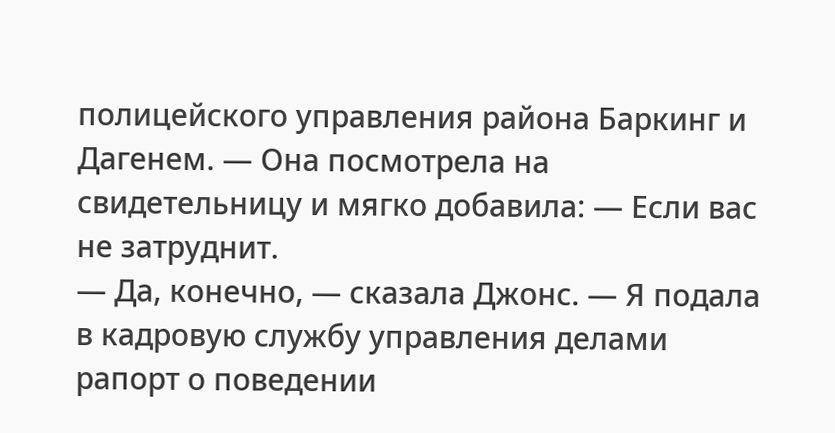полицейского управления района Баркинг и Дагенем. — Она посмотрела на свидетельницу и мягко добавила: — Если вас не затруднит.
— Да, конечно, — сказала Джонс. — Я подала в кадровую службу управления делами рапорт о поведении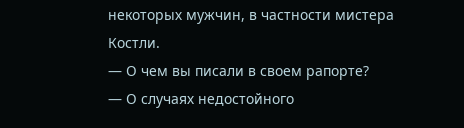некоторых мужчин, в частности мистера Костли.
— О чем вы писали в своем рапорте?
— О случаях недостойного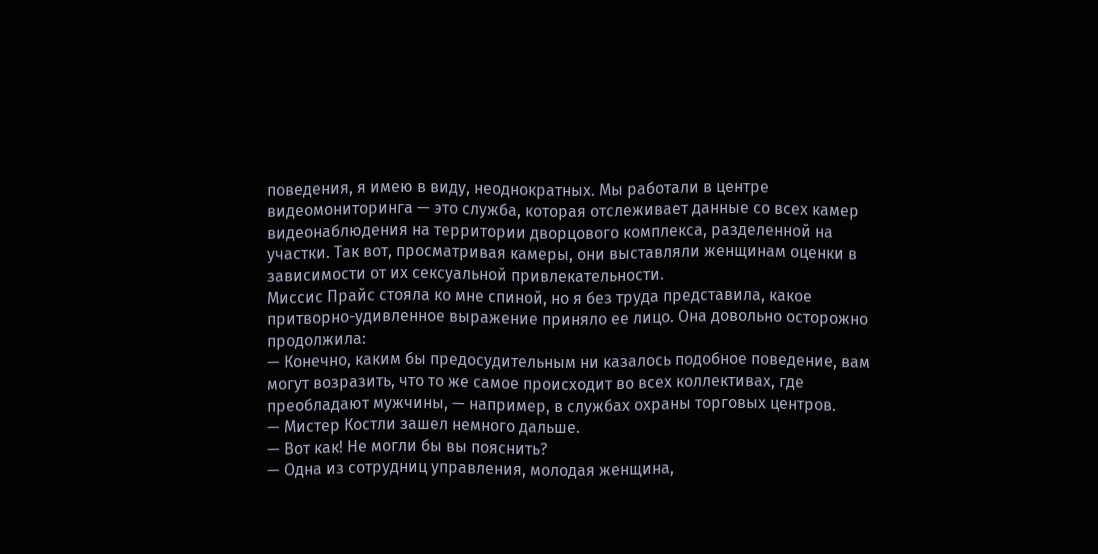поведения, я имею в виду, неоднократных. Мы работали в центре видеомониторинга — это служба, которая отслеживает данные со всех камер видеонаблюдения на территории дворцового комплекса, разделенной на участки. Так вот, просматривая камеры, они выставляли женщинам оценки в зависимости от их сексуальной привлекательности.
Миссис Прайс стояла ко мне спиной, но я без труда представила, какое притворно-удивленное выражение приняло ее лицо. Она довольно осторожно продолжила:
— Конечно, каким бы предосудительным ни казалось подобное поведение, вам могут возразить, что то же самое происходит во всех коллективах, где преобладают мужчины, — например, в службах охраны торговых центров.
— Мистер Костли зашел немного дальше.
— Вот как! Не могли бы вы пояснить?
— Одна из сотрудниц управления, молодая женщина,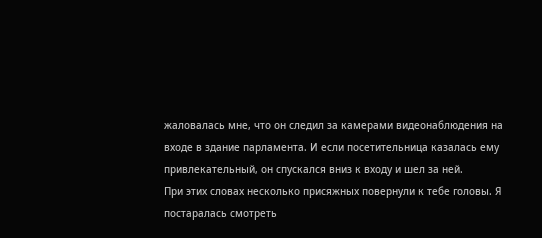жаловалась мне, что он следил за камерами видеонаблюдения на входе в здание парламента. И если посетительница казалась ему привлекательный, он спускался вниз к входу и шел за ней.
При этих словах несколько присяжных повернули к тебе головы. Я постаралась смотреть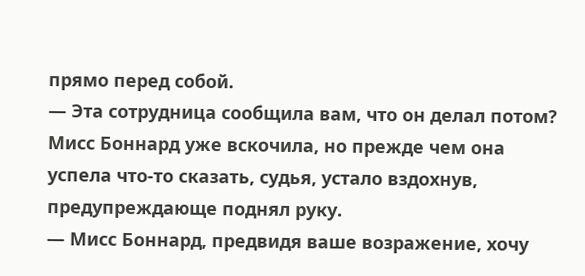прямо перед собой.
— Эта сотрудница сообщила вам, что он делал потом?
Мисс Боннард уже вскочила, но прежде чем она успела что-то сказать, судья, устало вздохнув, предупреждающе поднял руку.
— Мисс Боннард, предвидя ваше возражение, хочу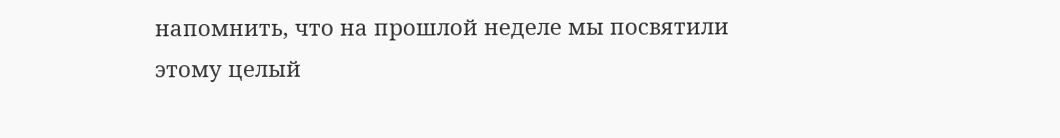напомнить, что на прошлой неделе мы посвятили этому целый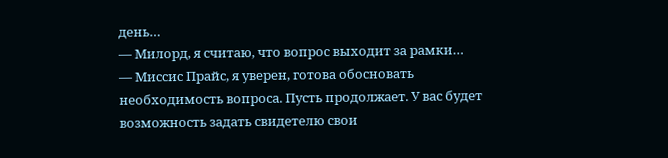день…
— Милорд, я считаю, что вопрос выходит за рамки…
— Миссис Прайс, я уверен, готова обосновать необходимость вопроса. Пусть продолжает. У вас будет возможность задать свидетелю свои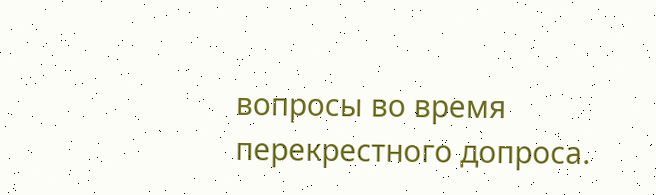вопросы во время перекрестного допроса.